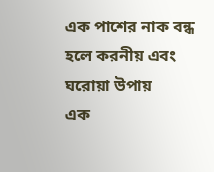এক পাশের নাক বন্ধ হলে করনীয় এবং ঘরোয়া উপায়
এক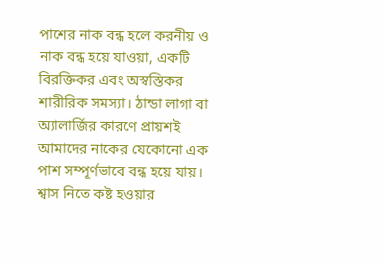পাশের নাক বন্ধ হলে করনীয় ও নাক বন্ধ হয়ে যাওয়া, একটি বিরক্তিকর এবং অস্বস্তিকর শারীরিক সমস্যা। ঠান্ডা লাগা বা অ্যালার্জির কারণে প্রায়শই আমাদের নাকের যেকোনো এক পাশ সম্পূর্ণভাবে বন্ধ হয়ে যায়। শ্বাস নিতে কষ্ট হওয়ার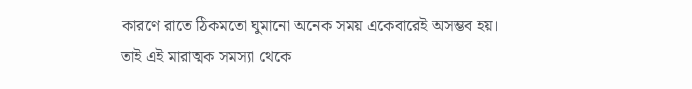কারণে রাতে ঠিকমতো ঘুমানো অনেক সময় একেবারেই অসম্ভব হয়।
তাই এই মারাত্মক সমস্যা থেকে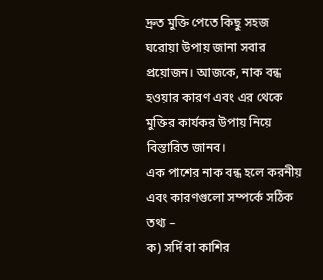দ্রুত মুক্তি পেতে কিছু সহজ ঘরোয়া উপায় জানা সবার প্রয়োজন। আজকে, নাক বন্ধ হওয়ার কারণ এবং এর থেকে মুক্তির কার্যকর উপায় নিয়ে বিস্তারিত জানব।
এক পাশের নাক বন্ধ হলে করনীয় এবং কারণগুলো সম্পর্কে সঠিক তথ্য –
ক) সর্দি বা কাশির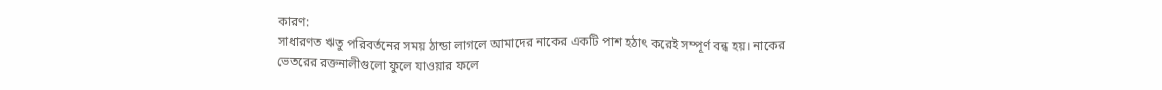কারণ:
সাধারণত ঋতু পরিবর্তনের সময় ঠান্ডা লাগলে আমাদের নাকের একটি পাশ হঠাৎ করেই সম্পূর্ণ বন্ধ হয়। নাকের ভেতরের রক্তনালীগুলো ফুলে যাওয়ার ফলে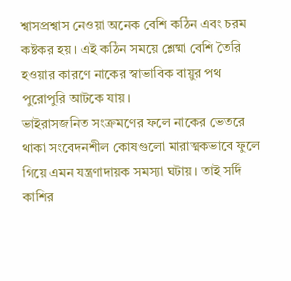শ্বাসপ্রশ্বাস নেওয়া অনেক বেশি কঠিন এবং চরম কষ্টকর হয়। এই কঠিন সময়ে শ্লেষ্মা বেশি তৈরি হওয়ার কারণে নাকের স্বাভাবিক বায়ুর পথ পুরোপুরি আটকে যায়।
ভাইরাসজনিত সংক্রমণের ফলে নাকের ভেতরে থাকা সংবেদনশীল কোষগুলো মারাত্মকভাবে ফুলে গিয়ে এমন যন্ত্রণাদায়ক সমস্যা ঘটায়। তাই সর্দি কাশির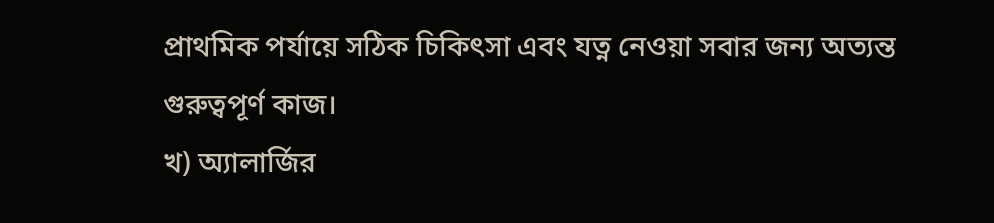প্রাথমিক পর্যায়ে সঠিক চিকিৎসা এবং যত্ন নেওয়া সবার জন্য অত্যন্ত গুরুত্বপূর্ণ কাজ।
খ) অ্যালার্জির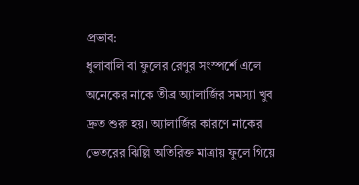প্রভাব:
ধুলাবালি বা ফুলের রেণুর সংস্পর্শে এলে অনেকের নাকে তীব্র অ্যালার্জির সমস্যা খুব দ্রুত শুরু হয়। অ্যালার্জির কারণে নাকের ভেতরের ঝিল্লি অতিরিক্ত মাত্রায় ফুলে গিয়ে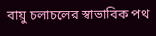বায়ু চলাচলের স্বাভাবিক পথ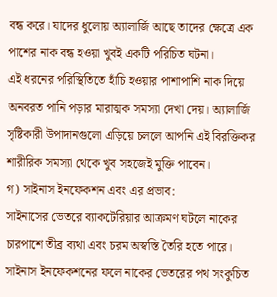বন্ধ করে। যাদের ধুলোয় অ্যালার্জি আছে তাদের ক্ষেত্রে এক পাশের নাক বন্ধ হওয়া খুবই একটি পরিচিত ঘটনা।
এই ধরনের পরিস্থিতিতে হাঁচি হওয়ার পাশাপাশি নাক দিয়ে অনবরত পানি পড়ার মারাত্মক সমস্যা দেখা দেয়। অ্যালার্জি সৃষ্টিকারী উপাদানগুলো এড়িয়ে চললে আপনি এই বিরক্তিকর শারীরিক সমস্যা থেকে খুব সহজেই মুক্তি পাবেন।
গ) সাইনাস ইনফেকশন এবং এর প্রভাব:
সাইনাসের ভেতরে ব্যাকটেরিয়ার আক্রমণ ঘটলে নাকের চারপাশে তীব্র ব্যথা এবং চরম অস্বস্তি তৈরি হতে পারে। সাইনাস ইনফেকশনের ফলে নাকের ভেতরের পথ সংকুচিত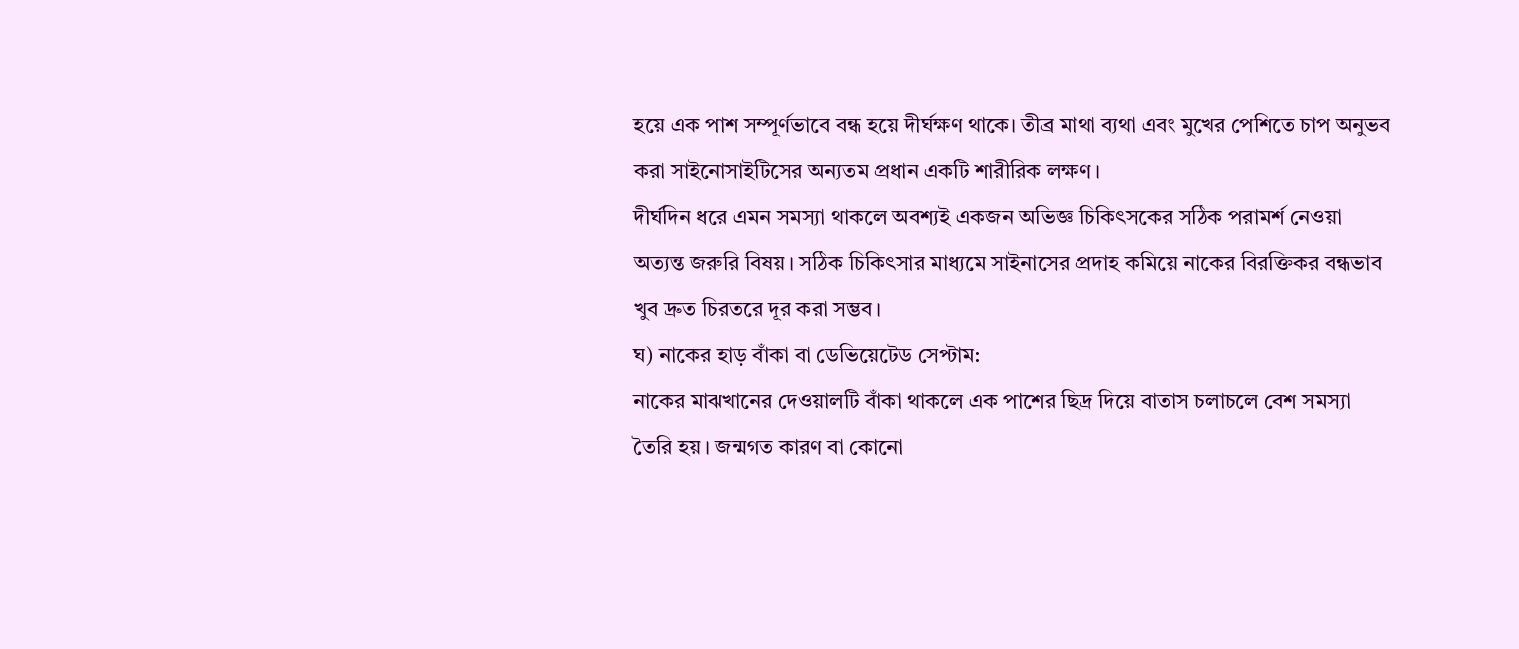হয়ে এক পাশ সম্পূর্ণভাবে বন্ধ হয়ে দীর্ঘক্ষণ থাকে। তীব্র মাথা ব্যথা এবং মুখের পেশিতে চাপ অনুভব করা সাইনোসাইটিসের অন্যতম প্রধান একটি শারীরিক লক্ষণ।
দীর্ঘদিন ধরে এমন সমস্যা থাকলে অবশ্যই একজন অভিজ্ঞ চিকিৎসকের সঠিক পরামর্শ নেওয়া অত্যন্ত জরুরি বিষয়। সঠিক চিকিৎসার মাধ্যমে সাইনাসের প্রদাহ কমিয়ে নাকের বিরক্তিকর বন্ধভাব খুব দ্রুত চিরতরে দূর করা সম্ভব।
ঘ) নাকের হাড় বাঁকা বা ডেভিয়েটেড সেপ্টাম:
নাকের মাঝখানের দেওয়ালটি বাঁকা থাকলে এক পাশের ছিদ্র দিয়ে বাতাস চলাচলে বেশ সমস্যা তৈরি হয়। জন্মগত কারণ বা কোনো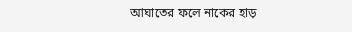আঘাতের ফলে নাকের হাড়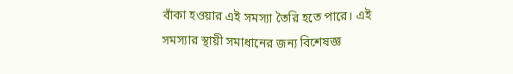বাঁকা হওয়ার এই সমস্যা তৈরি হতে পারে। এই সমস্যার স্থায়ী সমাধানের জন্য বিশেষজ্ঞ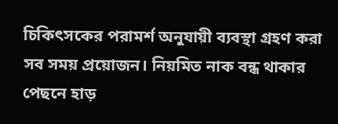চিকিৎসকের পরামর্শ অনুযায়ী ব্যবস্থা গ্রহণ করা সব সময় প্রয়োজন। নিয়মিত নাক বন্ধ থাকার পেছনে হাড়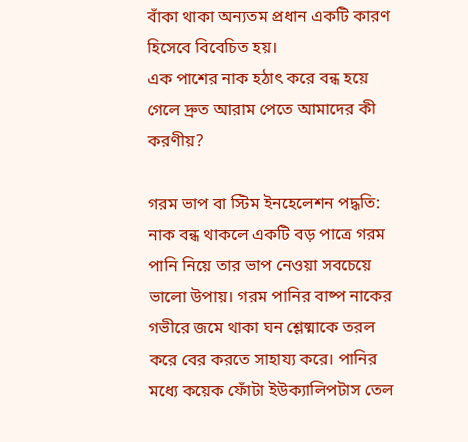বাঁকা থাকা অন্যতম প্রধান একটি কারণ হিসেবে বিবেচিত হয়।
এক পাশের নাক হঠাৎ করে বন্ধ হয়ে গেলে দ্রুত আরাম পেতে আমাদের কী করণীয়?

গরম ভাপ বা স্টিম ইনহেলেশন পদ্ধতি:
নাক বন্ধ থাকলে একটি বড় পাত্রে গরম পানি নিয়ে তার ভাপ নেওয়া সবচেয়ে ভালো উপায়। গরম পানির বাষ্প নাকের গভীরে জমে থাকা ঘন শ্লেষ্মাকে তরল করে বের করতে সাহায্য করে। পানির মধ্যে কয়েক ফোঁটা ইউক্যালিপটাস তেল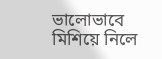ভালোভাবে মিশিয়ে নিলে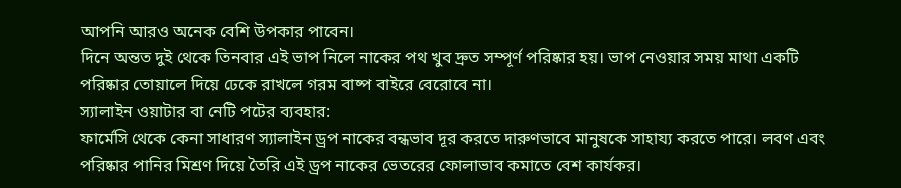আপনি আরও অনেক বেশি উপকার পাবেন।
দিনে অন্তত দুই থেকে তিনবার এই ভাপ নিলে নাকের পথ খুব দ্রুত সম্পূর্ণ পরিষ্কার হয়। ভাপ নেওয়ার সময় মাথা একটি পরিষ্কার তোয়ালে দিয়ে ঢেকে রাখলে গরম বাষ্প বাইরে বেরোবে না।
স্যালাইন ওয়াটার বা নেটি পটের ব্যবহার:
ফার্মেসি থেকে কেনা সাধারণ স্যালাইন ড্রপ নাকের বন্ধভাব দূর করতে দারুণভাবে মানুষকে সাহায্য করতে পারে। লবণ এবং পরিষ্কার পানির মিশ্রণ দিয়ে তৈরি এই ড্রপ নাকের ভেতরের ফোলাভাব কমাতে বেশ কার্যকর।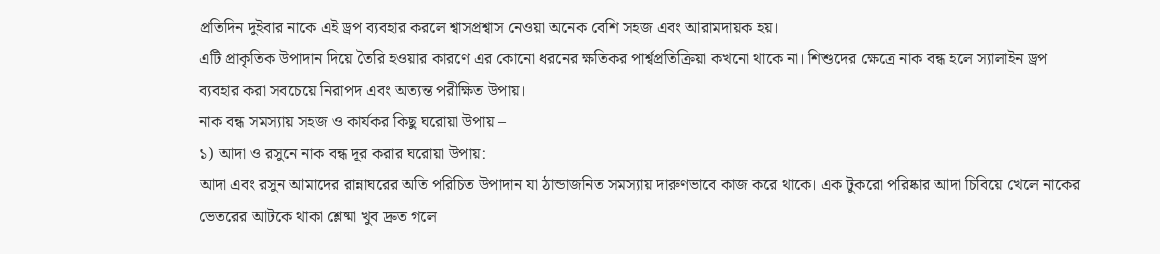প্রতিদিন দুইবার নাকে এই ড্রপ ব্যবহার করলে শ্বাসপ্রশ্বাস নেওয়া অনেক বেশি সহজ এবং আরামদায়ক হয়।
এটি প্রাকৃতিক উপাদান দিয়ে তৈরি হওয়ার কারণে এর কোনো ধরনের ক্ষতিকর পার্শ্বপ্রতিক্রিয়া কখনো থাকে না। শিশুদের ক্ষেত্রে নাক বন্ধ হলে স্যালাইন ড্রপ ব্যবহার করা সবচেয়ে নিরাপদ এবং অত্যন্ত পরীক্ষিত উপায়।
নাক বন্ধ সমস্যায় সহজ ও কার্যকর কিছু ঘরোয়া উপায় –
১) আদা ও রসুনে নাক বন্ধ দূর করার ঘরোয়া উপায়:
আদা এবং রসুন আমাদের রান্নাঘরের অতি পরিচিত উপাদান যা ঠান্ডাজনিত সমস্যায় দারুণভাবে কাজ করে থাকে। এক টুকরো পরিষ্কার আদা চিবিয়ে খেলে নাকের ভেতরের আটকে থাকা শ্লেষ্মা খুব দ্রুত গলে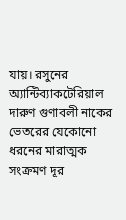যায়। রসুনের অ্যান্টিব্যাকটেরিয়াল দারুণ গুণাবলী নাকের ভেতরের যেকোনো ধরনের মারাত্মক সংক্রমণ দূর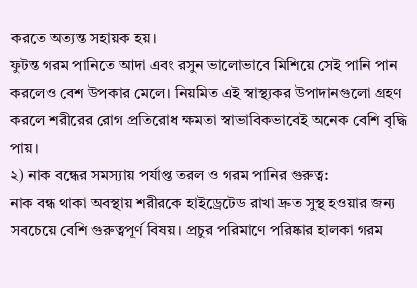করতে অত্যন্ত সহায়ক হয়।
ফুটন্ত গরম পানিতে আদা এবং রসুন ভালোভাবে মিশিয়ে সেই পানি পান করলেও বেশ উপকার মেলে। নিয়মিত এই স্বাস্থ্যকর উপাদানগুলো গ্রহণ করলে শরীরের রোগ প্রতিরোধ ক্ষমতা স্বাভাবিকভাবেই অনেক বেশি বৃদ্ধি পায়।
২) নাক বন্ধের সমস্যায় পর্যাপ্ত তরল ও গরম পানির গুরুত্ব:
নাক বন্ধ থাকা অবস্থায় শরীরকে হাইড্রেটেড রাখা দ্রুত সুস্থ হওয়ার জন্য সবচেয়ে বেশি গুরুত্বপূর্ণ বিষয়। প্রচুর পরিমাণে পরিষ্কার হালকা গরম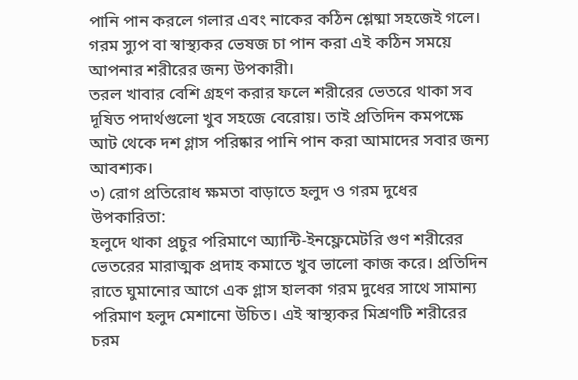পানি পান করলে গলার এবং নাকের কঠিন শ্লেষ্মা সহজেই গলে। গরম স্যুপ বা স্বাস্থ্যকর ভেষজ চা পান করা এই কঠিন সময়ে আপনার শরীরের জন্য উপকারী।
তরল খাবার বেশি গ্রহণ করার ফলে শরীরের ভেতরে থাকা সব দূষিত পদার্থগুলো খুব সহজে বেরোয়। তাই প্রতিদিন কমপক্ষে আট থেকে দশ গ্লাস পরিষ্কার পানি পান করা আমাদের সবার জন্য আবশ্যক।
৩) রোগ প্রতিরোধ ক্ষমতা বাড়াতে হলুদ ও গরম দুধের উপকারিতা:
হলুদে থাকা প্রচুর পরিমাণে অ্যান্টি-ইনফ্লেমেটরি গুণ শরীরের ভেতরের মারাত্মক প্রদাহ কমাতে খুব ভালো কাজ করে। প্রতিদিন রাতে ঘুমানোর আগে এক গ্লাস হালকা গরম দুধের সাথে সামান্য পরিমাণ হলুদ মেশানো উচিত। এই স্বাস্থ্যকর মিশ্রণটি শরীরের চরম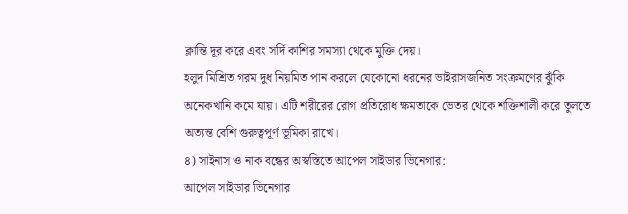ক্লান্তি দূর করে এবং সর্দি কাশির সমস্যা থেকে মুক্তি দেয়।
হলুদ মিশ্রিত গরম দুধ নিয়মিত পান করলে যেকোনো ধরনের ভাইরাসজনিত সংক্রমণের ঝুঁকি অনেকখানি কমে যায়। এটি শরীরের রোগ প্রতিরোধ ক্ষমতাকে ভেতর থেকে শক্তিশালী করে তুলতে অত্যন্ত বেশি গুরুত্বপূর্ণ ভূমিকা রাখে।
৪) সাইনাস ও নাক বন্ধের অস্বস্তিতে আপেল সাইডার ভিনেগার:
আপেল সাইডার ভিনেগার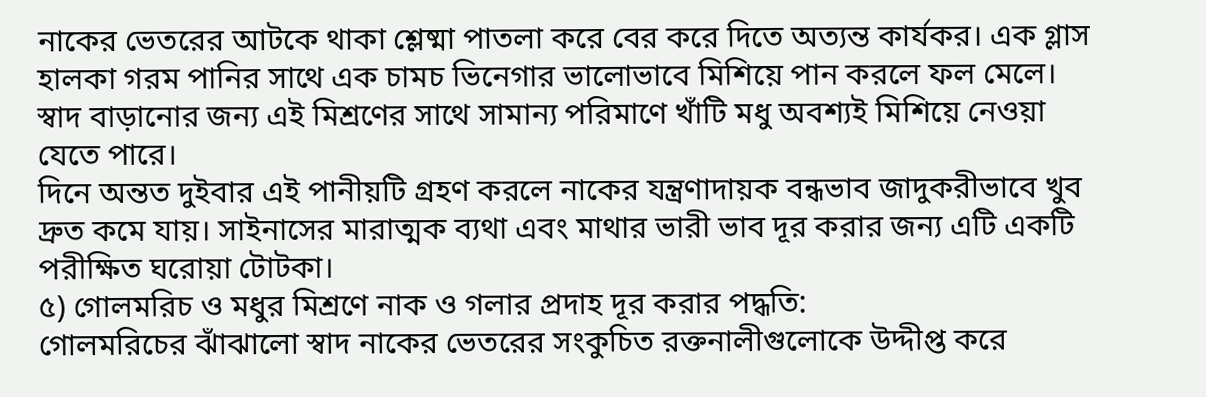নাকের ভেতরের আটকে থাকা শ্লেষ্মা পাতলা করে বের করে দিতে অত্যন্ত কার্যকর। এক গ্লাস হালকা গরম পানির সাথে এক চামচ ভিনেগার ভালোভাবে মিশিয়ে পান করলে ফল মেলে। স্বাদ বাড়ানোর জন্য এই মিশ্রণের সাথে সামান্য পরিমাণে খাঁটি মধু অবশ্যই মিশিয়ে নেওয়া যেতে পারে।
দিনে অন্তত দুইবার এই পানীয়টি গ্রহণ করলে নাকের যন্ত্রণাদায়ক বন্ধভাব জাদুকরীভাবে খুব দ্রুত কমে যায়। সাইনাসের মারাত্মক ব্যথা এবং মাথার ভারী ভাব দূর করার জন্য এটি একটি পরীক্ষিত ঘরোয়া টোটকা।
৫) গোলমরিচ ও মধুর মিশ্রণে নাক ও গলার প্রদাহ দূর করার পদ্ধতি:
গোলমরিচের ঝাঁঝালো স্বাদ নাকের ভেতরের সংকুচিত রক্তনালীগুলোকে উদ্দীপ্ত করে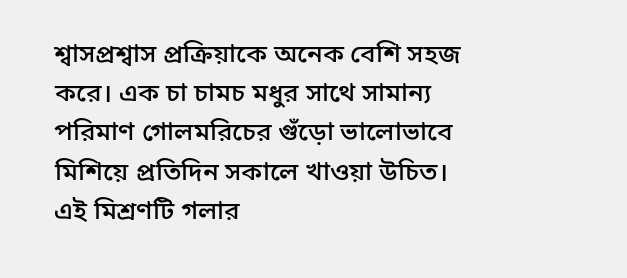শ্বাসপ্রশ্বাস প্রক্রিয়াকে অনেক বেশি সহজ করে। এক চা চামচ মধুর সাথে সামান্য পরিমাণ গোলমরিচের গুঁড়ো ভালোভাবে মিশিয়ে প্রতিদিন সকালে খাওয়া উচিত। এই মিশ্রণটি গলার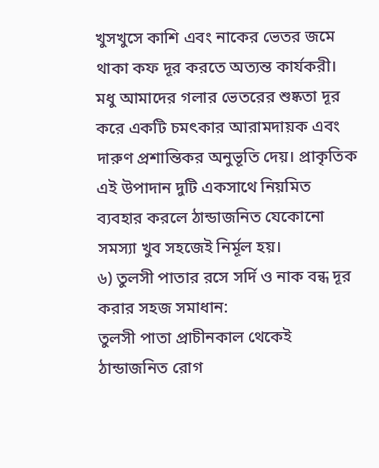খুসখুসে কাশি এবং নাকের ভেতর জমে থাকা কফ দূর করতে অত্যন্ত কার্যকরী।
মধু আমাদের গলার ভেতরের শুষ্কতা দূর করে একটি চমৎকার আরামদায়ক এবং দারুণ প্রশান্তিকর অনুভূতি দেয়। প্রাকৃতিক এই উপাদান দুটি একসাথে নিয়মিত ব্যবহার করলে ঠান্ডাজনিত যেকোনো সমস্যা খুব সহজেই নির্মূল হয়।
৬) তুলসী পাতার রসে সর্দি ও নাক বন্ধ দূর করার সহজ সমাধান:
তুলসী পাতা প্রাচীনকাল থেকেই ঠান্ডাজনিত রোগ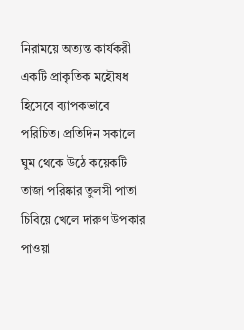নিরাময়ে অত্যন্ত কার্যকরী একটি প্রাকৃতিক মহৌষধ হিসেবে ব্যাপকভাবে পরিচিত। প্রতিদিন সকালে ঘুম থেকে উঠে কয়েকটি তাজা পরিষ্কার তুলসী পাতা চিবিয়ে খেলে দারুণ উপকার পাওয়া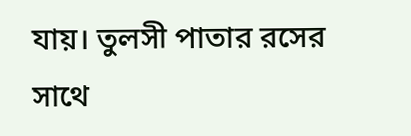যায়। তুলসী পাতার রসের সাথে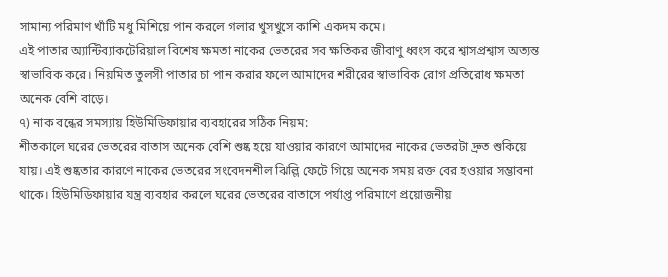সামান্য পরিমাণ খাঁটি মধু মিশিয়ে পান করলে গলার খুসখুসে কাশি একদম কমে।
এই পাতার অ্যান্টিব্যাকটেরিয়াল বিশেষ ক্ষমতা নাকের ভেতরের সব ক্ষতিকর জীবাণু ধ্বংস করে শ্বাসপ্রশ্বাস অত্যন্ত স্বাভাবিক করে। নিয়মিত তুলসী পাতার চা পান করার ফলে আমাদের শরীরের স্বাভাবিক রোগ প্রতিরোধ ক্ষমতা অনেক বেশি বাড়ে।
৭) নাক বন্ধের সমস্যায় হিউমিডিফায়ার ব্যবহারের সঠিক নিয়ম:
শীতকালে ঘরের ভেতরের বাতাস অনেক বেশি শুষ্ক হয়ে যাওয়ার কারণে আমাদের নাকের ভেতরটা দ্রুত শুকিয়ে যায়। এই শুষ্কতার কারণে নাকের ভেতরের সংবেদনশীল ঝিল্লি ফেটে গিয়ে অনেক সময় রক্ত বের হওয়ার সম্ভাবনা থাকে। হিউমিডিফায়ার যন্ত্র ব্যবহার করলে ঘরের ভেতরের বাতাসে পর্যাপ্ত পরিমাণে প্রয়োজনীয়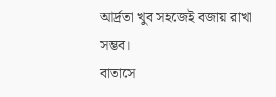আর্দ্রতা খুব সহজেই বজায় রাখা সম্ভব।
বাতাসে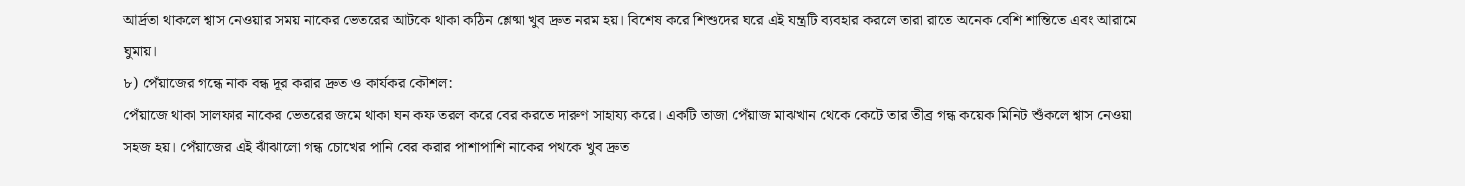আর্দ্রতা থাকলে শ্বাস নেওয়ার সময় নাকের ভেতরের আটকে থাকা কঠিন শ্লেষ্মা খুব দ্রুত নরম হয়। বিশেষ করে শিশুদের ঘরে এই যন্ত্রটি ব্যবহার করলে তারা রাতে অনেক বেশি শান্তিতে এবং আরামে ঘুমায়।
৮) পেঁয়াজের গন্ধে নাক বন্ধ দূর করার দ্রুত ও কার্যকর কৌশল:
পেঁয়াজে থাকা সালফার নাকের ভেতরের জমে থাকা ঘন কফ তরল করে বের করতে দারুণ সাহায্য করে। একটি তাজা পেঁয়াজ মাঝখান থেকে কেটে তার তীব্র গন্ধ কয়েক মিনিট শুঁকলে শ্বাস নেওয়া সহজ হয়। পেঁয়াজের এই ঝাঁঝালো গন্ধ চোখের পানি বের করার পাশাপাশি নাকের পথকে খুব দ্রুত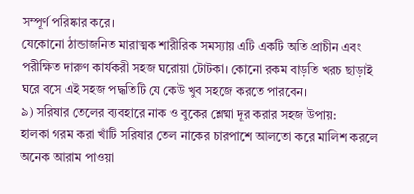সম্পূর্ণ পরিষ্কার করে।
যেকোনো ঠান্ডাজনিত মারাত্মক শারীরিক সমস্যায় এটি একটি অতি প্রাচীন এবং পরীক্ষিত দারুণ কার্যকরী সহজ ঘরোয়া টোটকা। কোনো রকম বাড়তি খরচ ছাড়াই ঘরে বসে এই সহজ পদ্ধতিটি যে কেউ খুব সহজে করতে পারবেন।
৯) সরিষার তেলের ব্যবহারে নাক ও বুকের শ্লেষ্মা দূর করার সহজ উপায়:
হালকা গরম করা খাঁটি সরিষার তেল নাকের চারপাশে আলতো করে মালিশ করলে অনেক আরাম পাওয়া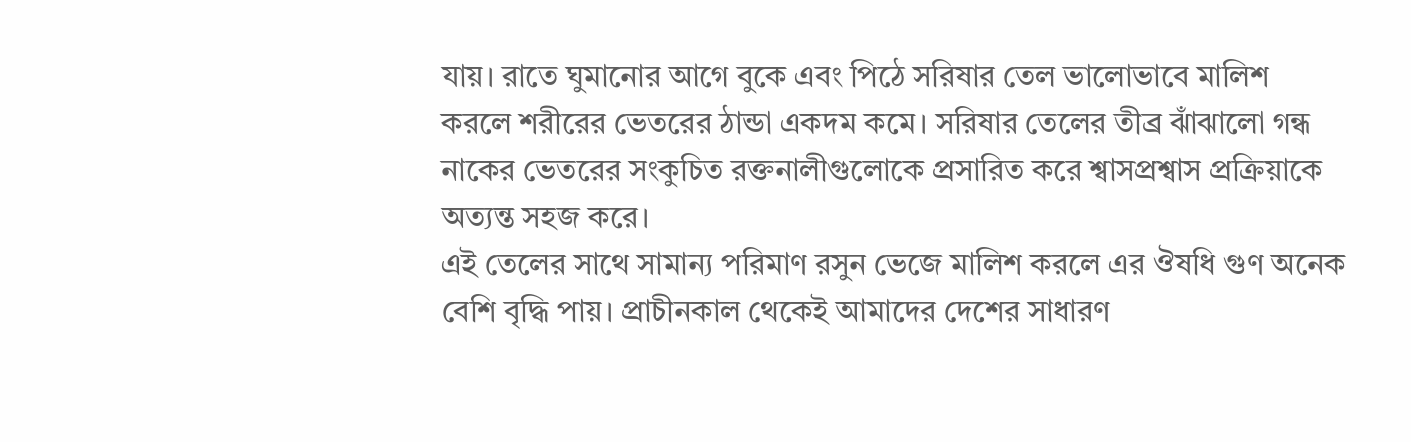যায়। রাতে ঘুমানোর আগে বুকে এবং পিঠে সরিষার তেল ভালোভাবে মালিশ করলে শরীরের ভেতরের ঠান্ডা একদম কমে। সরিষার তেলের তীব্র ঝাঁঝালো গন্ধ নাকের ভেতরের সংকুচিত রক্তনালীগুলোকে প্রসারিত করে শ্বাসপ্রশ্বাস প্রক্রিয়াকে অত্যন্ত সহজ করে।
এই তেলের সাথে সামান্য পরিমাণ রসুন ভেজে মালিশ করলে এর ঔষধি গুণ অনেক বেশি বৃদ্ধি পায়। প্রাচীনকাল থেকেই আমাদের দেশের সাধারণ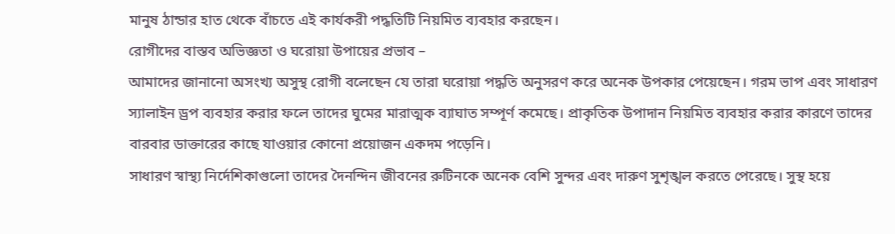মানুষ ঠান্ডার হাত থেকে বাঁচতে এই কার্যকরী পদ্ধতিটি নিয়মিত ব্যবহার করছেন।
রোগীদের বাস্তব অভিজ্ঞতা ও ঘরোয়া উপায়ের প্রভাব –
আমাদের জানানো অসংখ্য অসুস্থ রোগী বলেছেন যে তারা ঘরোয়া পদ্ধতি অনুসরণ করে অনেক উপকার পেয়েছেন। গরম ভাপ এবং সাধারণ স্যালাইন ড্রপ ব্যবহার করার ফলে তাদের ঘুমের মারাত্মক ব্যাঘাত সম্পূর্ণ কমেছে। প্রাকৃতিক উপাদান নিয়মিত ব্যবহার করার কারণে তাদের বারবার ডাক্তারের কাছে যাওয়ার কোনো প্রয়োজন একদম পড়েনি।
সাধারণ স্বাস্থ্য নির্দেশিকাগুলো তাদের দৈনন্দিন জীবনের রুটিনকে অনেক বেশি সুন্দর এবং দারুণ সুশৃঙ্খল করতে পেরেছে। সুস্থ হয়ে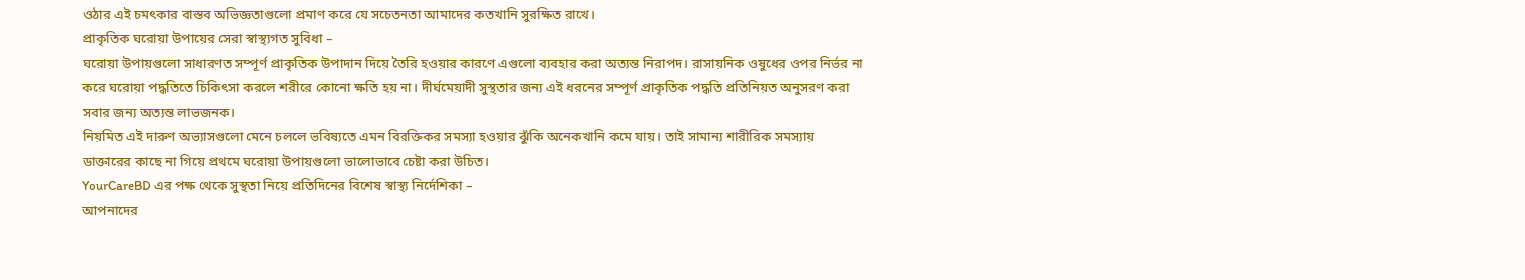ওঠার এই চমৎকার বাস্তব অভিজ্ঞতাগুলো প্রমাণ করে যে সচেতনতা আমাদের কতখানি সুরক্ষিত রাখে।
প্রাকৃতিক ঘরোয়া উপায়ের সেরা স্বাস্থ্যগত সুবিধা –
ঘরোয়া উপায়গুলো সাধারণত সম্পূর্ণ প্রাকৃতিক উপাদান দিয়ে তৈরি হওয়ার কারণে এগুলো ব্যবহার করা অত্যন্ত নিরাপদ। রাসায়নিক ওষুধের ওপর নির্ভর না করে ঘরোয়া পদ্ধতিতে চিকিৎসা করলে শরীরে কোনো ক্ষতি হয় না। দীর্ঘমেয়াদী সুস্থতার জন্য এই ধরনের সম্পূর্ণ প্রাকৃতিক পদ্ধতি প্রতিনিয়ত অনুসরণ করা সবার জন্য অত্যন্ত লাভজনক।
নিয়মিত এই দারুণ অভ্যাসগুলো মেনে চললে ভবিষ্যতে এমন বিরক্তিকর সমস্যা হওয়ার ঝুঁকি অনেকখানি কমে যায়। তাই সামান্য শারীরিক সমস্যায় ডাক্তারের কাছে না গিয়ে প্রথমে ঘরোয়া উপায়গুলো ভালোভাবে চেষ্টা করা উচিত।
YourCareBD এর পক্ষ থেকে সুস্থতা নিয়ে প্রতিদিনের বিশেষ স্বাস্থ্য নির্দেশিকা –
আপনাদের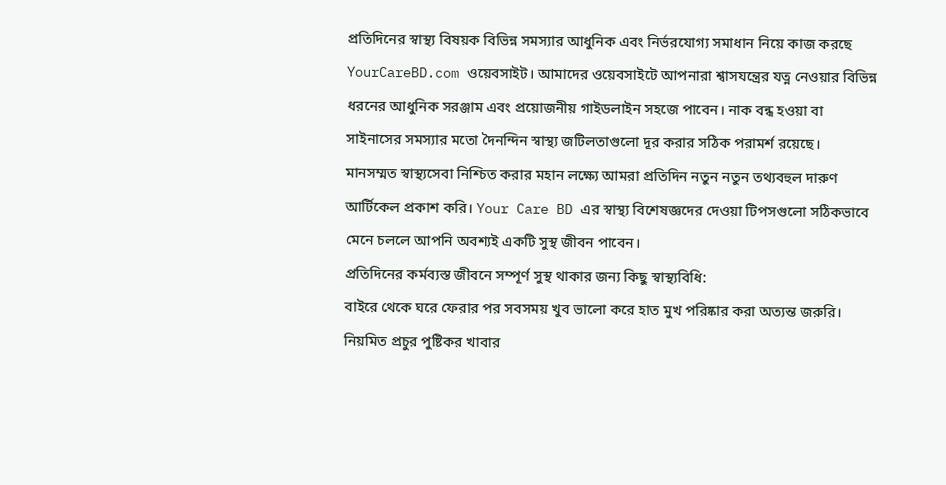প্রতিদিনের স্বাস্থ্য বিষয়ক বিভিন্ন সমস্যার আধুনিক এবং নির্ভরযোগ্য সমাধান নিয়ে কাজ করছে YourCareBD.com ওয়েবসাইট। আমাদের ওয়েবসাইটে আপনারা শ্বাসযন্ত্রের যত্ন নেওয়ার বিভিন্ন ধরনের আধুনিক সরঞ্জাম এবং প্রয়োজনীয় গাইডলাইন সহজে পাবেন। নাক বন্ধ হওয়া বা সাইনাসের সমস্যার মতো দৈনন্দিন স্বাস্থ্য জটিলতাগুলো দূর করার সঠিক পরামর্শ রয়েছে।
মানসম্মত স্বাস্থ্যসেবা নিশ্চিত করার মহান লক্ষ্যে আমরা প্রতিদিন নতুন নতুন তথ্যবহুল দারুণ আর্টিকেল প্রকাশ করি। Your Care BD এর স্বাস্থ্য বিশেষজ্ঞদের দেওয়া টিপসগুলো সঠিকভাবে মেনে চললে আপনি অবশ্যই একটি সুস্থ জীবন পাবেন।
প্রতিদিনের কর্মব্যস্ত জীবনে সম্পূর্ণ সুস্থ থাকার জন্য কিছু স্বাস্থ্যবিধি:
বাইরে থেকে ঘরে ফেরার পর সবসময় খুব ভালো করে হাত মুখ পরিষ্কার করা অত্যন্ত জরুরি। নিয়মিত প্রচুর পুষ্টিকর খাবার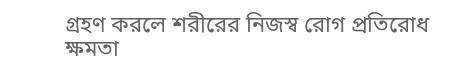গ্রহণ করলে শরীরের নিজস্ব রোগ প্রতিরোধ ক্ষমতা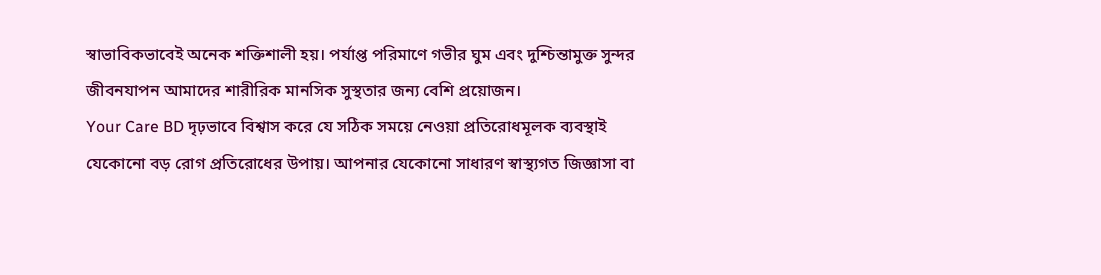স্বাভাবিকভাবেই অনেক শক্তিশালী হয়। পর্যাপ্ত পরিমাণে গভীর ঘুম এবং দুশ্চিন্তামুক্ত সুন্দর জীবনযাপন আমাদের শারীরিক মানসিক সুস্থতার জন্য বেশি প্রয়োজন।
Your Care BD দৃঢ়ভাবে বিশ্বাস করে যে সঠিক সময়ে নেওয়া প্রতিরোধমূলক ব্যবস্থাই যেকোনো বড় রোগ প্রতিরোধের উপায়। আপনার যেকোনো সাধারণ স্বাস্থ্যগত জিজ্ঞাসা বা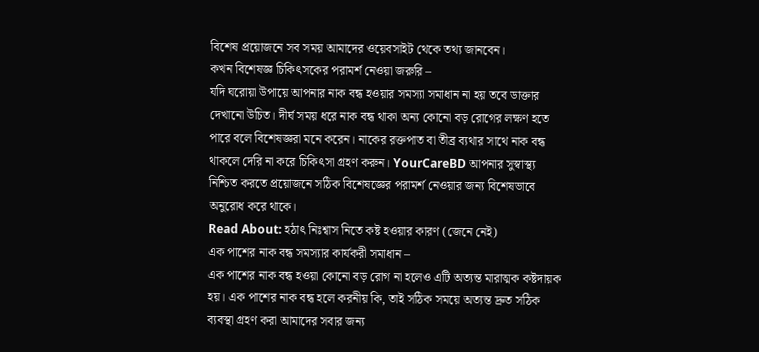বিশেষ প্রয়োজনে সব সময় আমাদের ওয়েবসাইট থেকে তথ্য জানবেন।
কখন বিশেষজ্ঞ চিকিৎসকের পরামর্শ নেওয়া জরুরি –
যদি ঘরোয়া উপায়ে আপনার নাক বন্ধ হওয়ার সমস্যা সমাধান না হয় তবে ডাক্তার দেখানো উচিত। দীর্ঘ সময় ধরে নাক বন্ধ থাকা অন্য কোনো বড় রোগের লক্ষণ হতে পারে বলে বিশেষজ্ঞরা মনে করেন। নাকের রক্তপাত বা তীব্র ব্যথার সাথে নাক বন্ধ থাকলে দেরি না করে চিকিৎসা গ্রহণ করুন। YourCareBD আপনার সুস্বাস্থ্য নিশ্চিত করতে প্রয়োজনে সঠিক বিশেষজ্ঞের পরামর্শ নেওয়ার জন্য বিশেষভাবে অনুরোধ করে থাকে।
Read About: হঠাৎ নিঃশ্বাস নিতে কষ্ট হওয়ার কারণ (জেনে নেই)
এক পাশের নাক বন্ধ সমস্যার কার্যকরী সমাধান –
এক পাশের নাক বন্ধ হওয়া কোনো বড় রোগ না হলেও এটি অত্যন্ত মারাত্মক কষ্টদায়ক হয়। এক পাশের নাক বন্ধ হলে করনীয় কি, তাই সঠিক সময়ে অত্যন্ত দ্রুত সঠিক ব্যবস্থা গ্রহণ করা আমাদের সবার জন্য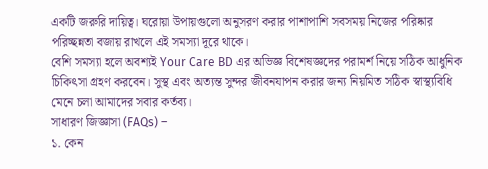একটি জরুরি দায়িত্ব। ঘরোয়া উপায়গুলো অনুসরণ করার পাশাপাশি সবসময় নিজের পরিষ্কার পরিচ্ছন্নতা বজায় রাখলে এই সমস্যা দূরে থাকে।
বেশি সমস্যা হলে অবশ্যই Your Care BD এর অভিজ্ঞ বিশেষজ্ঞদের পরামর্শ নিয়ে সঠিক আধুনিক চিকিৎসা গ্রহণ করবেন। সুস্থ এবং অত্যন্ত সুন্দর জীবনযাপন করার জন্য নিয়মিত সঠিক স্বাস্থ্যবিধি মেনে চলা আমাদের সবার কর্তব্য।
সাধারণ জিজ্ঞাসা (FAQs) –
১. কেন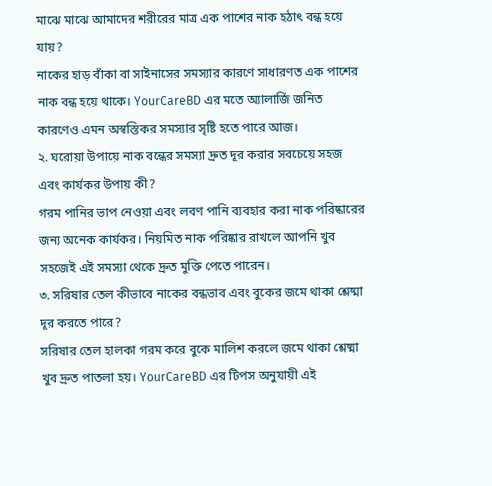মাঝে মাঝে আমাদের শরীরের মাত্র এক পাশের নাক হঠাৎ বন্ধ হয়ে যায়?
নাকের হাড় বাঁকা বা সাইনাসের সমস্যার কারণে সাধারণত এক পাশের নাক বন্ধ হয়ে থাকে। YourCareBD এর মতে অ্যালার্জি জনিত কারণেও এমন অস্বস্তিকর সমস্যার সৃষ্টি হতে পারে আজ।
২. ঘরোয়া উপায়ে নাক বন্ধের সমস্যা দ্রুত দূর করার সবচেয়ে সহজ এবং কার্যকর উপায় কী?
গরম পানির ভাপ নেওয়া এবং লবণ পানি ব্যবহার করা নাক পরিষ্কারের জন্য অনেক কার্যকর। নিয়মিত নাক পরিষ্কার রাখলে আপনি খুব সহজেই এই সমস্যা থেকে দ্রুত মুক্তি পেতে পারেন।
৩. সরিষার তেল কীভাবে নাকের বন্ধভাব এবং বুকের জমে থাকা শ্লেষ্মা দূর করতে পারে?
সরিষার তেল হালকা গরম করে বুকে মালিশ করলে জমে থাকা শ্লেষ্মা খুব দ্রুত পাতলা হয়। YourCareBD এর টিপস অনুযায়ী এই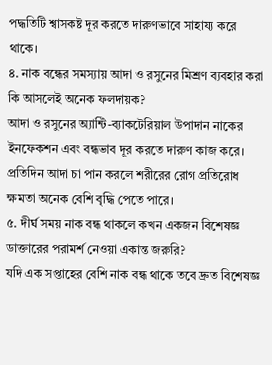পদ্ধতিটি শ্বাসকষ্ট দূর করতে দারুণভাবে সাহায্য করে থাকে।
৪. নাক বন্ধের সমস্যায় আদা ও রসুনের মিশ্রণ ব্যবহার করা কি আসলেই অনেক ফলদায়ক?
আদা ও রসুনের অ্যান্টি-ব্যাকটেরিয়াল উপাদান নাকের ইনফেকশন এবং বন্ধভাব দূর করতে দারুণ কাজ করে। প্রতিদিন আদা চা পান করলে শরীরের রোগ প্রতিরোধ ক্ষমতা অনেক বেশি বৃদ্ধি পেতে পারে।
৫. দীর্ঘ সময় নাক বন্ধ থাকলে কখন একজন বিশেষজ্ঞ ডাক্তারের পরামর্শ নেওয়া একান্ত জরুরি?
যদি এক সপ্তাহের বেশি নাক বন্ধ থাকে তবে দ্রুত বিশেষজ্ঞ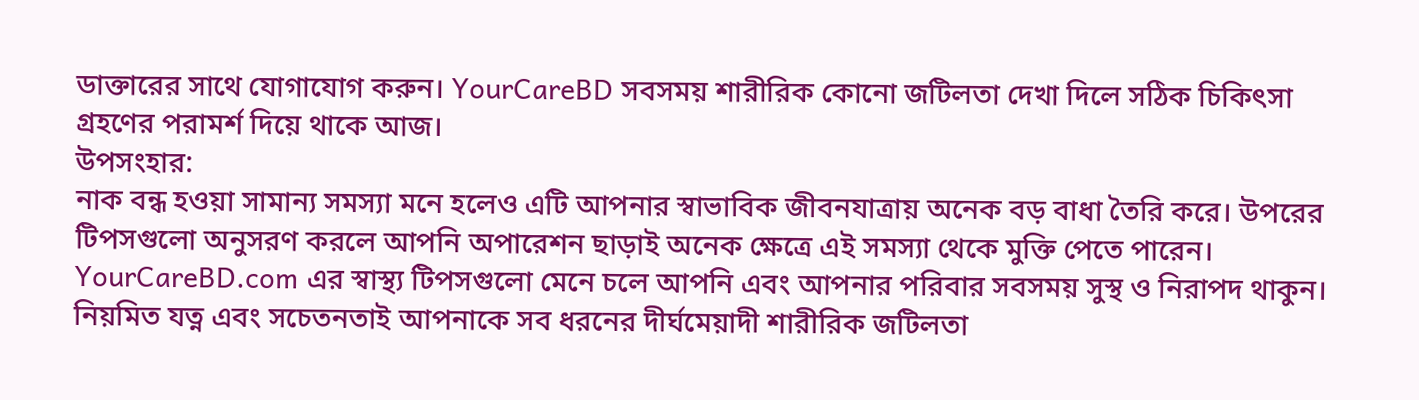ডাক্তারের সাথে যোগাযোগ করুন। YourCareBD সবসময় শারীরিক কোনো জটিলতা দেখা দিলে সঠিক চিকিৎসা গ্রহণের পরামর্শ দিয়ে থাকে আজ।
উপসংহার:
নাক বন্ধ হওয়া সামান্য সমস্যা মনে হলেও এটি আপনার স্বাভাবিক জীবনযাত্রায় অনেক বড় বাধা তৈরি করে। উপরের টিপসগুলো অনুসরণ করলে আপনি অপারেশন ছাড়াই অনেক ক্ষেত্রে এই সমস্যা থেকে মুক্তি পেতে পারেন। YourCareBD.com এর স্বাস্থ্য টিপসগুলো মেনে চলে আপনি এবং আপনার পরিবার সবসময় সুস্থ ও নিরাপদ থাকুন। নিয়মিত যত্ন এবং সচেতনতাই আপনাকে সব ধরনের দীর্ঘমেয়াদী শারীরিক জটিলতা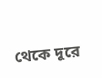থেকে দূরে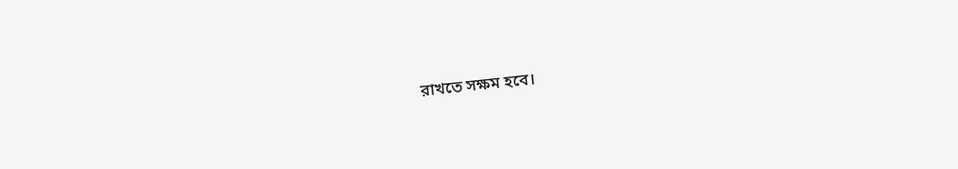রাখতে সক্ষম হবে।